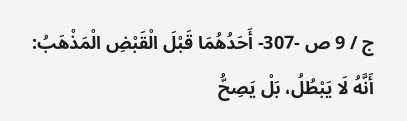ج / 9 ص -307- أَحَدُهُمَا قَبْلَ الْقَبْضِ الْمَذْهَبُ: أَنَّهُ لَا يَبْطُلُ، بَلْ يَصِحُّ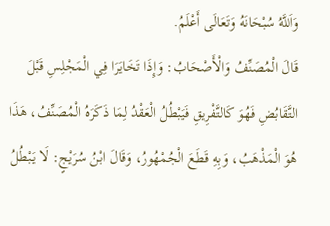وَاَللَّهُ سُبْحَانَهُ وَتَعَالَى أَعْلَمُ.
قَالَ الْمُصَنِّفُ وَالْأَصْحَابُ: وَإِذَا تَخَايَرَا فِي الْمَجْلِسِ قَبْلَ التَّقَابُضِ فَهُوَ كَالتَّفْرِيقِ فَيَبْطُلُ الْعَقْدُ لِمَا ذَكَرَهُ الْمُصَنِّفُ، هَذَا هُوَ الْمَذْهَبُ، وَبِهِ قَطَعَ الْجُمْهُورُ، وَقَالَ ابْنُ سُرَيْجٍ: لَا يَبْطُلُ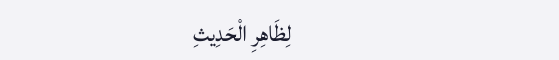لِظَاهِرِ الْحَدِيثِ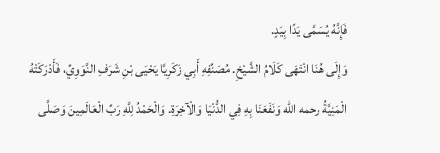فَإِنَّهُ يُسَمَّى يَدًا بِيَدٍ.
وَإِلَى هُنَا انْتَهَى كَلَامُ الشَّيْخِ. مُصَنِّفِهِ أَبِي زَكَرِيَّا يَحْيَى بْنِ شَرَفِ النَّوَوِيِّ، فَأَدْرَكَتْهُ الْمَنِيَّةُ رحمه الله وَنَفَعَنَا بِهِ فِي الدُّنْيَا وَالْآخِرَةِ. وَالْحَمْدُ لِلَّهِ رَبِّ الْعَالَمِينَ وَصَلَّى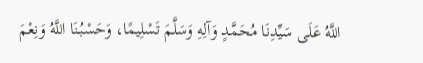اللَّهُ عَلَى سَيِّدِنَا مُحَمَّدٍ وَآلِهِ وَسَلَّمَ تَسْلِيمًا، وَحَسْبُنَا اللَّهُ وَنِعْمَ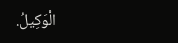الْوَكِيلُ.